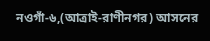নওগাঁ-৬,(আত্রাই-রাণীনগর) আসনের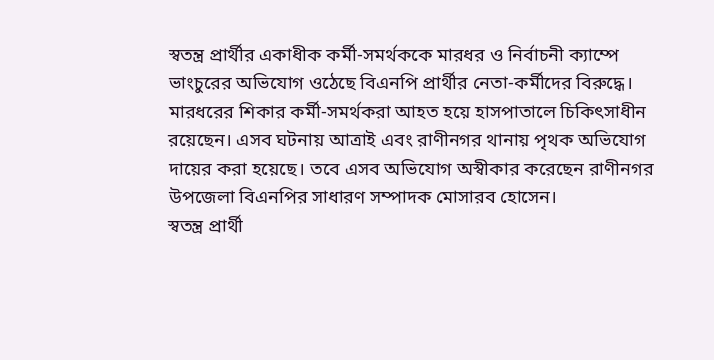স্বতন্ত্র প্রার্থীর একাধীক কর্মী-সমর্থককে মারধর ও নির্বাচনী ক্যাম্পে ভাংচুরের অভিযোগ ওঠেছে বিএনপি প্রার্থীর নেতা-কর্মীদের বিরুদ্ধে। মারধরের শিকার কর্মী-সমর্থকরা আহত হয়ে হাসপাতালে চিকিৎসাধীন রয়েছেন। এসব ঘটনায় আত্রাই এবং রাণীনগর থানায় পৃথক অভিযোগ দায়ের করা হয়েছে। তবে এসব অভিযোগ অস্বীকার করেছেন রাণীনগর উপজেলা বিএনপির সাধারণ সম্পাদক মোসারব হোসেন।
স্বতন্ত্র প্রার্থী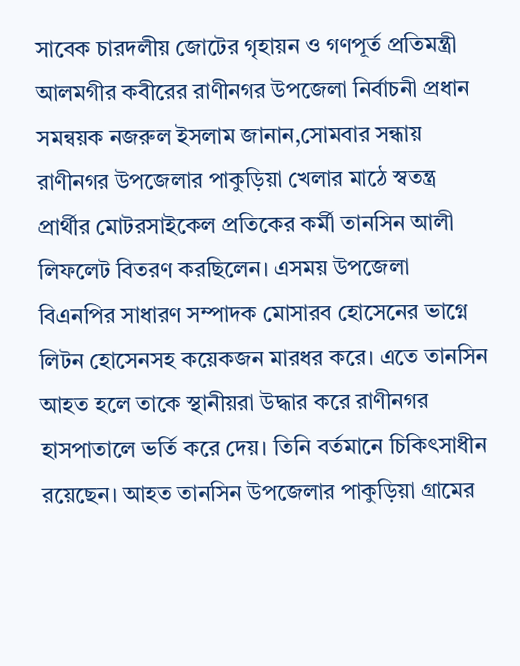সাবেক চারদলীয় জোটের গৃহায়ন ও গণপূর্ত প্রতিমন্ত্রী আলমগীর কবীরের রাণীনগর উপজেলা নির্বাচনী প্রধান সমন্বয়ক নজরুল ইসলাম জানান,সোমবার সন্ধায় রাণীনগর উপজেলার পাকুড়িয়া খেলার মাঠে স্বতন্ত্র প্রার্থীর মোটরসাইকেল প্রতিকের কর্মী তানসিন আলী লিফলেট বিতরণ করছিলেন। এসময় উপজেলা বিএনপির সাধারণ সম্পাদক মোসারব হোসেনের ভাগ্নে লিটন হোসেনসহ কয়েকজন মারধর করে। এতে তানসিন আহত হলে তাকে স্থানীয়রা উদ্ধার করে রাণীনগর হাসপাতালে ভর্তি করে দেয়। তিনি বর্তমানে চিকিৎসাধীন রয়েছেন। আহত তানসিন উপজেলার পাকুড়িয়া গ্রামের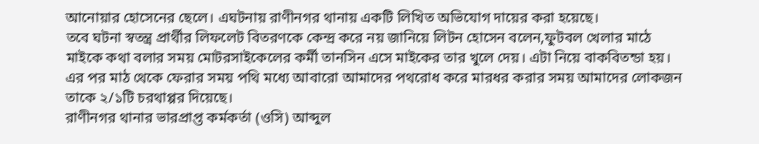আনোয়ার হোসেনের ছেলে। এঘটনায় রাণীনগর থানায় একটি লিখিত অভিযোগ দায়ের করা হয়েছে।
তবে ঘটনা স্বতন্ত্র প্রার্থীর লিফলেট বিতরণকে কেন্দ্র করে নয় জানিয়ে লিটন হোসেন বলেন,ফুটবল খেলার মাঠে মাইকে কথা বলার সময় মোটরসাইকেলের কর্মী তানসিন এসে মাইকের তার খুলে দেয়। এটা নিয়ে বাকবিতন্ডা হয়। এর পর মাঠ থেকে ফেরার সময় পথি মধ্যে আবারো আমাদের পথরোধ করে মারধর করার সময় আমাদের লোকজন তাকে ২/১টি চরথাপ্পর দিয়েছে।
রাণীনগর থানার ভারপ্রাপ্ত কর্মকর্তা (ওসি) আব্দুল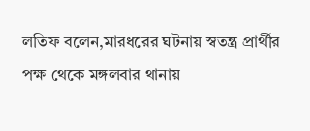লতিফ বলেন,মারধরের ঘটনায় স্বতন্ত্র প্রার্থীর পক্ষ থেকে মঙ্গলবার থানায়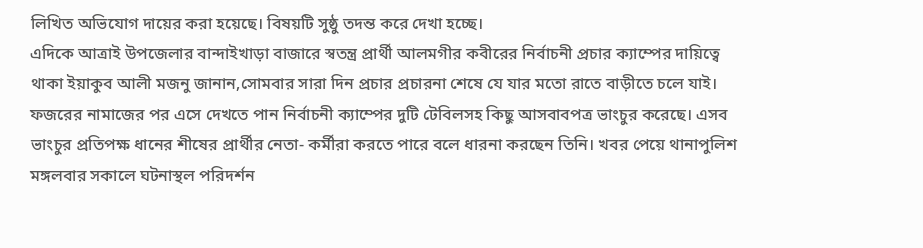লিখিত অভিযোগ দায়ের করা হয়েছে। বিষয়টি সুষ্ঠু তদন্ত করে দেখা হচ্ছে।
এদিকে আত্রাই উপজেলার বান্দাইখাড়া বাজারে স্বতন্ত্র প্রার্থী আলমগীর কবীরের নির্বাচনী প্রচার ক্যাম্পের দায়িত্বে থাকা ইয়াকুব আলী মজনু জানান,সোমবার সারা দিন প্রচার প্রচারনা শেষে যে যার মতো রাতে বাড়ীতে চলে যাই। ফজরের নামাজের পর এসে দেখতে পান নির্বাচনী ক্যাম্পের দুটি টেবিলসহ কিছু আসবাবপত্র ভাংচুর করেছে। এসব ভাংচুর প্রতিপক্ষ ধানের শীষের প্রার্থীর নেতা- কর্মীরা করতে পারে বলে ধারনা করছেন তিনি। খবর পেয়ে থানাপুলিশ মঙ্গলবার সকালে ঘটনাস্থল পরিদর্শন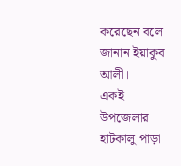করেছেন বলে জানান ইয়াকুব আলী।
একই উপজেলার হাটকালু পাড়া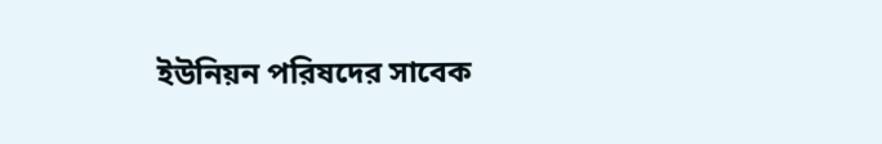ইউনিয়ন পরিষদের সাবেক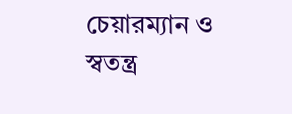চেয়ারম্যান ও স্বতন্ত্র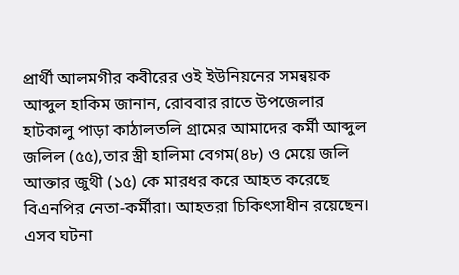প্রার্থী আলমগীর কবীরের ওই ইউনিয়নের সমন্বয়ক আব্দুল হাকিম জানান, রোববার রাতে উপজেলার হাটকালু পাড়া কাঠালতলি গ্রামের আমাদের কর্মী আব্দুল জলিল (৫৫),তার স্ত্রী হালিমা বেগম(৪৮) ও মেয়ে জলি আক্তার জুথী (১৫) কে মারধর করে আহত করেছে বিএনপির নেতা-কর্মীরা। আহতরা চিকিৎসাধীন রয়েছেন।
এসব ঘটনা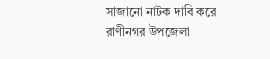সাজানো নাটক দাবি করে রাণীনগর উপজেলা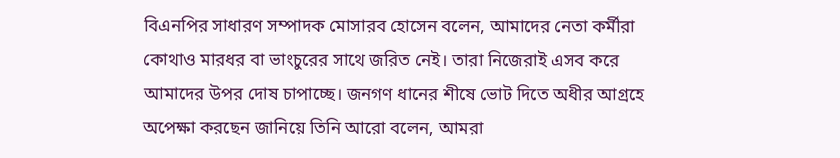বিএনপির সাধারণ সম্পাদক মোসারব হোসেন বলেন, আমাদের নেতা কর্মীরা কোথাও মারধর বা ভাংচুরের সাথে জরিত নেই। তারা নিজেরাই এসব করে আমাদের উপর দোষ চাপাচ্ছে। জনগণ ধানের শীষে ভোট দিতে অধীর আগ্রহে অপেক্ষা করছেন জানিয়ে তিনি আরো বলেন, আমরা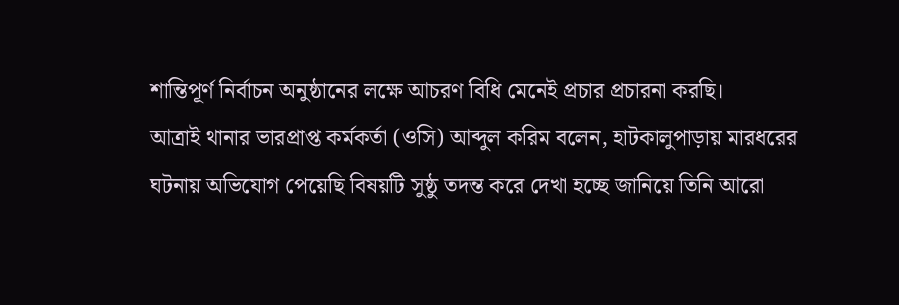শান্তিপূর্ণ নির্বাচন অনুষ্ঠানের লক্ষে আচরণ বিধি মেনেই প্রচার প্রচারনা করছি।
আত্রাই থানার ভারপ্রাপ্ত কর্মকর্তা (ওসি) আব্দুল করিম বলেন, হাটকালুপাড়ায় মারধরের ঘটনায় অভিযোগ পেয়েছি বিষয়টি সুষ্ঠু তদন্ত করে দেখা হচ্ছে জানিয়ে তিনি আরো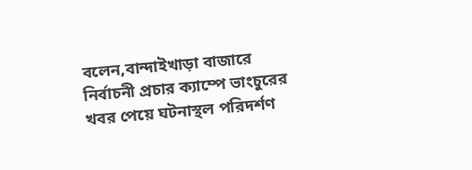বলেন,বান্দাইখাড়া বাজারে নির্বাচনী প্রচার ক্যাম্পে ভাংচুরের খবর পেয়ে ঘটনাস্থল পরিদর্শণ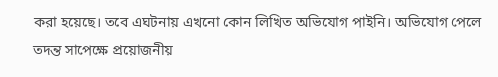করা হয়েছে। তবে এঘটনায় এখনো কোন লিখিত অভিযোগ পাইনি। অভিযোগ পেলে তদন্ত সাপেক্ষে প্রয়োজনীয়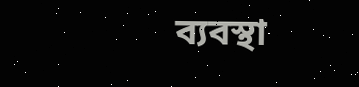ব্যবস্থা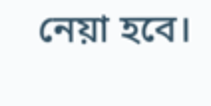নেয়া হবে।